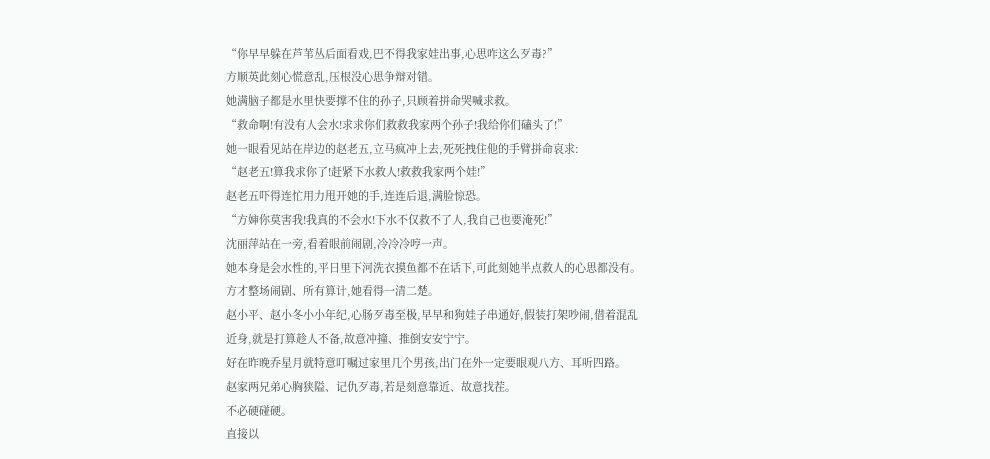“你早早躲在芦苇丛后面看戏,巴不得我家娃出事,心思咋这么歹毒?”
方顺英此刻心慌意乱,压根没心思争辩对错。
她满脑子都是水里快要撑不住的孙子,只顾着拼命哭喊求救。
“救命啊!有没有人会水!求求你们救救我家两个孙子!我给你们磕头了!”
她一眼看见站在岸边的赵老五,立马疯冲上去,死死拽住他的手臂拼命哀求:
“赵老五!算我求你了!赶紧下水救人!救救我家两个娃!”
赵老五吓得连忙用力甩开她的手,连连后退,满脸惊恐。
“方婶你莫害我!我真的不会水!下水不仅救不了人,我自己也要淹死!”
沈丽萍站在一旁,看着眼前闹剧,冷冷冷哼一声。
她本身是会水性的,平日里下河洗衣摸鱼都不在话下,可此刻她半点救人的心思都没有。
方才整场闹剧、所有算计,她看得一清二楚。
赵小平、赵小冬小小年纪,心肠歹毒至极,早早和狗娃子串通好,假装打架吵闹,借着混乱近身,就是打算趁人不备,故意冲撞、推倒安安宁宁。
好在昨晚乔星月就特意叮嘱过家里几个男孩,出门在外一定要眼观八方、耳听四路。
赵家两兄弟心胸狭隘、记仇歹毒,若是刻意靠近、故意找茬。
不必硬碰硬。
直接以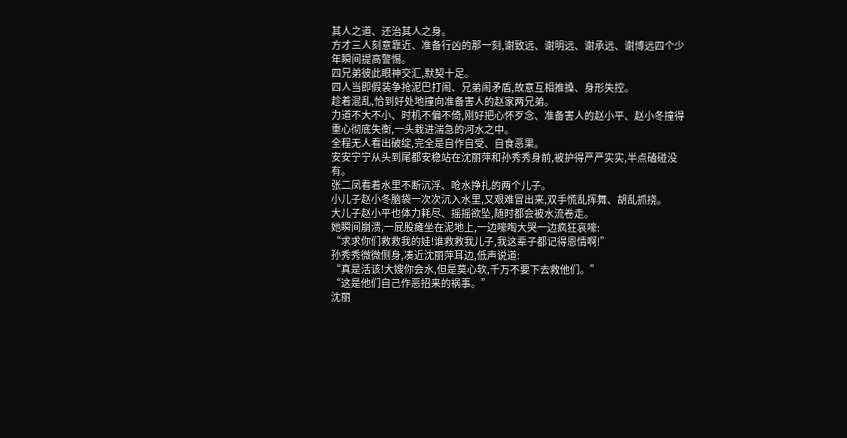其人之道、还治其人之身。
方才三人刻意靠近、准备行凶的那一刻,谢致远、谢明远、谢承远、谢博远四个少年瞬间提高警惕。
四兄弟彼此眼神交汇,默契十足。
四人当即假装争抢泥巴打闹、兄弟闹矛盾,故意互相推搡、身形失控。
趁着混乱,恰到好处地撞向准备害人的赵家两兄弟。
力道不大不小、时机不偏不倚,刚好把心怀歹念、准备害人的赵小平、赵小冬撞得重心彻底失衡,一头栽进湍急的河水之中。
全程无人看出破绽,完全是自作自受、自食恶果。
安安宁宁从头到尾都安稳站在沈丽萍和孙秀秀身前,被护得严严实实,半点磕碰没有。
张二凤看着水里不断沉浮、呛水挣扎的两个儿子。
小儿子赵小冬脑袋一次次沉入水里,又艰难冒出来,双手慌乱挥舞、胡乱抓挠。
大儿子赵小平也体力耗尽、摇摇欲坠,随时都会被水流卷走。
她瞬间崩溃,一屁股瘫坐在泥地上,一边嚎啕大哭一边疯狂哀嚎:
“求求你们救救我的娃!谁救救我儿子,我这辈子都记得恩情啊!”
孙秀秀微微侧身,凑近沈丽萍耳边,低声说道:
“真是活该!大嫂你会水,但是莫心软,千万不要下去救他们。”
“这是他们自己作恶招来的祸事。”
沈丽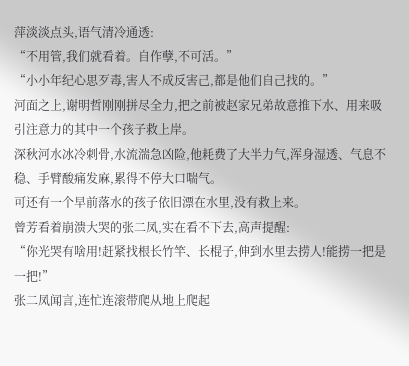萍淡淡点头,语气清冷通透:
“不用管,我们就看着。自作孽,不可活。”
“小小年纪心思歹毒,害人不成反害己,都是他们自己找的。”
河面之上,谢明哲刚刚拼尽全力,把之前被赵家兄弟故意推下水、用来吸引注意力的其中一个孩子救上岸。
深秋河水冰冷刺骨,水流湍急凶险,他耗费了大半力气,浑身湿透、气息不稳、手臂酸痛发麻,累得不停大口喘气。
可还有一个早前落水的孩子依旧漂在水里,没有救上来。
曾芳看着崩溃大哭的张二凤,实在看不下去,高声提醒:
“你光哭有啥用!赶紧找根长竹竿、长棍子,伸到水里去捞人!能捞一把是一把!”
张二凤闻言,连忙连滚带爬从地上爬起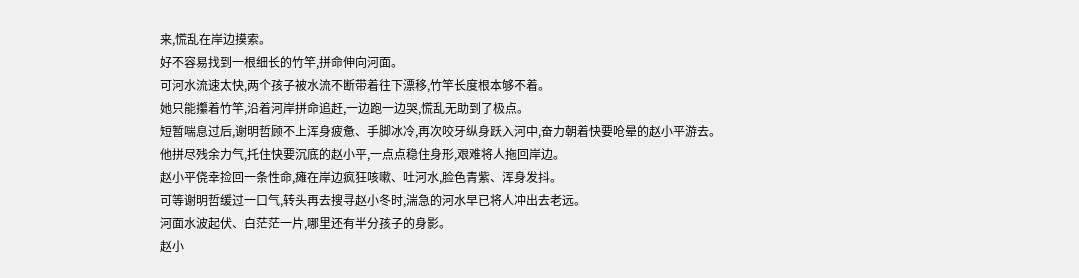来,慌乱在岸边摸索。
好不容易找到一根细长的竹竿,拼命伸向河面。
可河水流速太快,两个孩子被水流不断带着往下漂移,竹竿长度根本够不着。
她只能攥着竹竿,沿着河岸拼命追赶,一边跑一边哭,慌乱无助到了极点。
短暂喘息过后,谢明哲顾不上浑身疲惫、手脚冰冷,再次咬牙纵身跃入河中,奋力朝着快要呛晕的赵小平游去。
他拼尽残余力气,托住快要沉底的赵小平,一点点稳住身形,艰难将人拖回岸边。
赵小平侥幸捡回一条性命,瘫在岸边疯狂咳嗽、吐河水,脸色青紫、浑身发抖。
可等谢明哲缓过一口气,转头再去搜寻赵小冬时,湍急的河水早已将人冲出去老远。
河面水波起伏、白茫茫一片,哪里还有半分孩子的身影。
赵小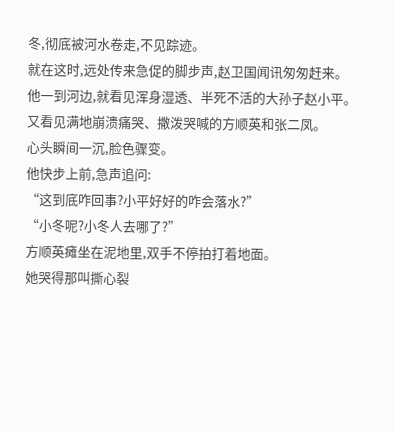冬,彻底被河水卷走,不见踪迹。
就在这时,远处传来急促的脚步声,赵卫国闻讯匆匆赶来。
他一到河边,就看见浑身湿透、半死不活的大孙子赵小平。
又看见满地崩溃痛哭、撒泼哭喊的方顺英和张二凤。
心头瞬间一沉,脸色骤变。
他快步上前,急声追问:
“这到底咋回事?小平好好的咋会落水?”
“小冬呢?小冬人去哪了?”
方顺英瘫坐在泥地里,双手不停拍打着地面。
她哭得那叫撕心裂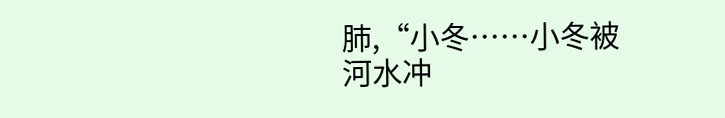肺,“小冬……小冬被河水冲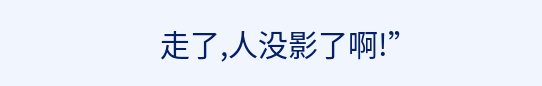走了,人没影了啊!”